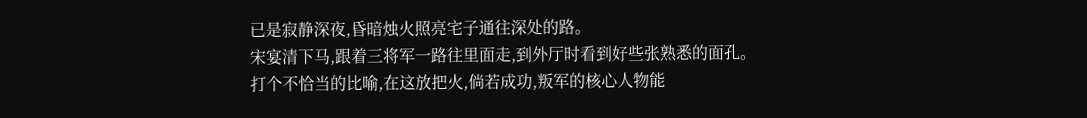已是寂静深夜,昏暗烛火照亮宅子通往深处的路。
宋宴清下马,跟着三将军一路往里面走,到外厅时看到好些张熟悉的面孔。
打个不恰当的比喻,在这放把火,倘若成功,叛军的核心人物能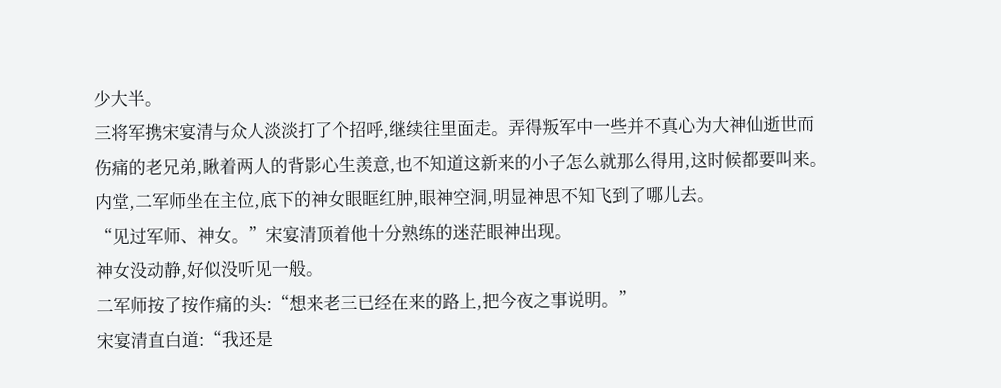少大半。
三将军携宋宴清与众人淡淡打了个招呼,继续往里面走。弄得叛军中一些并不真心为大神仙逝世而伤痛的老兄弟,瞅着两人的背影心生羡意,也不知道这新来的小子怎么就那么得用,这时候都要叫来。
内堂,二军师坐在主位,底下的神女眼眶红肿,眼神空洞,明显神思不知飞到了哪儿去。
“见过军师、神女。”宋宴清顶着他十分熟练的迷茫眼神出现。
神女没动静,好似没听见一般。
二军师按了按作痛的头:“想来老三已经在来的路上,把今夜之事说明。”
宋宴清直白道:“我还是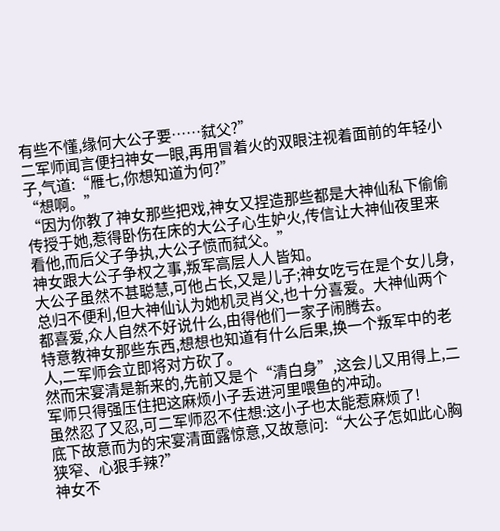有些不懂,缘何大公子要……弑父?”
二军师闻言便扫神女一眼,再用冒着火的双眼注视着面前的年轻小子,气道:“雁七,你想知道为何?”
“想啊。”
“因为你教了神女那些把戏,神女又捏造那些都是大神仙私下偷偷传授于她,惹得卧伤在床的大公子心生妒火,传信让大神仙夜里来看他,而后父子争执,大公子愤而弑父。”
神女跟大公子争权之事,叛军高层人人皆知。
大公子虽然不甚聪慧,可他占长,又是儿子;神女吃亏在是个女儿身,总归不便利,但大神仙认为她机灵肖父,也十分喜爱。大神仙两个都喜爱,众人自然不好说什么,由得他们一家子闹腾去。
特意教神女那些东西,想想也知道有什么后果,换一个叛军中的老人,二军师会立即将对方砍了。
然而宋宴清是新来的,先前又是个“清白身”,这会儿又用得上,二军师只得强压住把这麻烦小子丢进河里喂鱼的冲动。
虽然忍了又忍,可二军师忍不住想:这小子也太能惹麻烦了!
底下故意而为的宋宴清面露惊意,又故意问:“大公子怎如此心胸狭窄、心狠手辣?”
神女不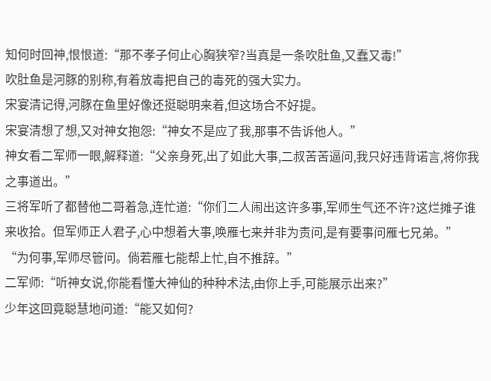知何时回神,恨恨道:“那不孝子何止心胸狭窄?当真是一条吹肚鱼,又蠢又毒!”
吹肚鱼是河豚的别称,有着放毒把自己的毒死的强大实力。
宋宴清记得,河豚在鱼里好像还挺聪明来着,但这场合不好提。
宋宴清想了想,又对神女抱怨:“神女不是应了我,那事不告诉他人。”
神女看二军师一眼,解释道:“父亲身死,出了如此大事,二叔苦苦逼问,我只好违背诺言,将你我之事道出。”
三将军听了都替他二哥着急,连忙道:“你们二人闹出这许多事,军师生气还不许?这烂摊子谁来收拾。但军师正人君子,心中想着大事,唤雁七来并非为责问,是有要事问雁七兄弟。”
“为何事,军师尽管问。倘若雁七能帮上忙,自不推辞。”
二军师:“听神女说,你能看懂大神仙的种种术法,由你上手,可能展示出来?”
少年这回竟聪慧地问道:“能又如何?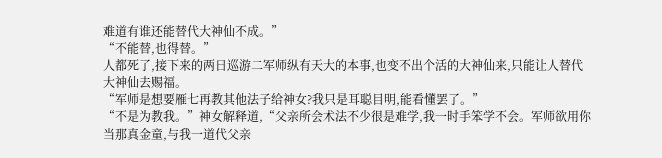难道有谁还能替代大神仙不成。”
“不能替,也得替。”
人都死了,接下来的两日巡游二军师纵有天大的本事,也变不出个活的大神仙来,只能让人替代大神仙去赐福。
“军师是想要雁七再教其他法子给神女?我只是耳聪目明,能看懂罢了。”
“不是为教我。”神女解释道,“父亲所会术法不少很是难学,我一时手笨学不会。军师欲用你当那真金童,与我一道代父亲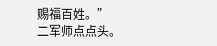赐福百姓。”
二军师点点头。